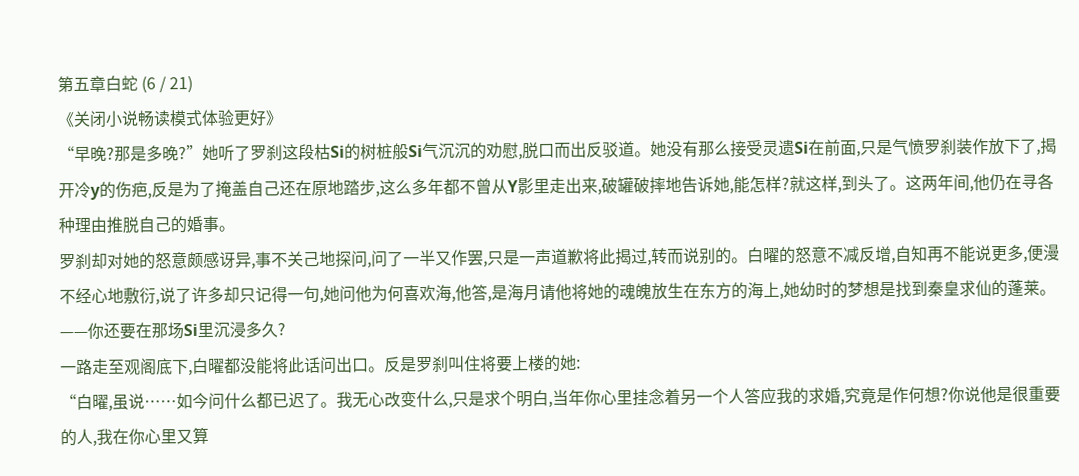第五章白蛇 (6 / 21)
《关闭小说畅读模式体验更好》
“早晚?那是多晚?”她听了罗刹这段枯Si的树桩般Si气沉沉的劝慰,脱口而出反驳道。她没有那么接受灵遗Si在前面,只是气愤罗刹装作放下了,揭开冷y的伤疤,反是为了掩盖自己还在原地踏步,这么多年都不曾从Y影里走出来,破罐破摔地告诉她,能怎样?就这样,到头了。这两年间,他仍在寻各种理由推脱自己的婚事。
罗刹却对她的怒意颇感讶异,事不关己地探问,问了一半又作罢,只是一声道歉将此揭过,转而说别的。白曜的怒意不减反增,自知再不能说更多,便漫不经心地敷衍,说了许多却只记得一句,她问他为何喜欢海,他答,是海月请他将她的魂魄放生在东方的海上,她幼时的梦想是找到秦皇求仙的蓬莱。
——你还要在那场Si里沉浸多久?
一路走至观阁底下,白曜都没能将此话问出口。反是罗刹叫住将要上楼的她:
“白曜,虽说……如今问什么都已迟了。我无心改变什么,只是求个明白,当年你心里挂念着另一个人答应我的求婚,究竟是作何想?你说他是很重要的人,我在你心里又算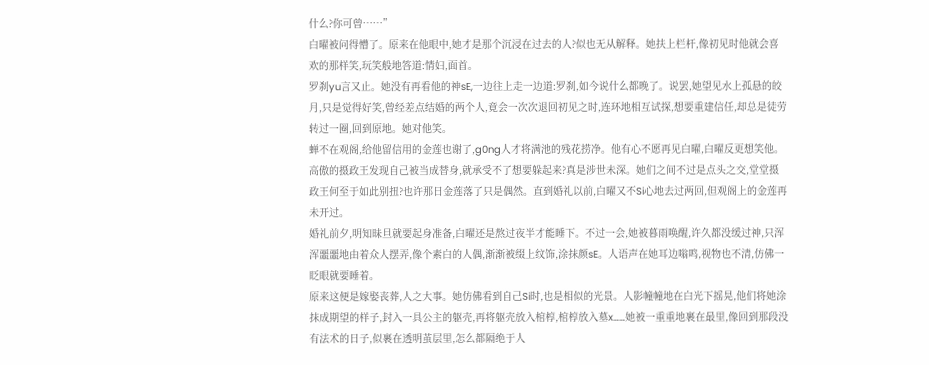什么?你可曾……”
白曜被问得懵了。原来在他眼中,她才是那个沉浸在过去的人?似也无从解释。她扶上栏杆,像初见时他就会喜欢的那样笑,玩笑般地答道:情妇,面首。
罗刹yu言又止。她没有再看他的神sE,一边往上走一边道:罗刹,如今说什么都晚了。说罢,她望见水上孤悬的皎月,只是觉得好笑,曾经差点结婚的两个人,竟会一次次退回初见之时,连环地相互试探,想要重建信任,却总是徒劳转过一圈,回到原地。她对他笑。
蝉不在观阁,给他留信用的金莲也谢了,g0ng人才将满池的残花捞净。他有心不愿再见白曜,白曜反更想笑他。高傲的摄政王发现自己被当成替身,就承受不了想要躲起来?真是涉世未深。她们之间不过是点头之交,堂堂摄政王何至于如此别扭?也许那日金莲落了只是偶然。直到婚礼以前,白曜又不Si心地去过两回,但观阁上的金莲再未开过。
婚礼前夕,明知昧旦就要起身准备,白曜还是熬过夜半才能睡下。不过一会,她被暮雨唤醒,许久都没缓过神,只浑浑噩噩地由着众人摆弄,像个素白的人偶,渐渐被缀上纹饰,涂抹颜sE。人语声在她耳边嗡鸣,视物也不清,仿佛一眨眼就要睡着。
原来这便是嫁娶丧葬,人之大事。她仿佛看到自己Si时,也是相似的光景。人影幢幢地在白光下摇晃,他们将她涂抹成期望的样子,封入一具公主的躯壳,再将躯壳放入棺椁,棺椁放入墓x……她被一重重地裹在最里,像回到那段没有法术的日子,似裹在透明茧层里,怎么都隔绝于人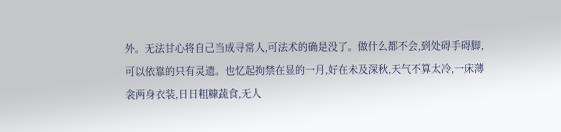外。无法甘心将自己当成寻常人,可法术的确是没了。做什么都不会,到处碍手碍脚,可以依靠的只有灵遗。也忆起拘禁在显的一月,好在未及深秋,天气不算太冷,一床薄衾两身衣装,日日粗糠蔬食,无人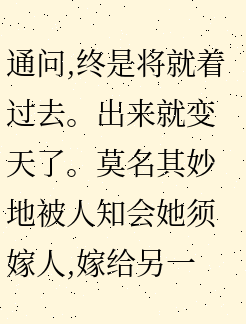通问,终是将就着过去。出来就变天了。莫名其妙地被人知会她须嫁人,嫁给另一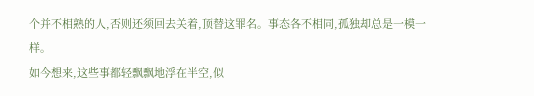个并不相熟的人,否则还须回去关着,顶替这罪名。事态各不相同,孤独却总是一模一样。
如今想来,这些事都轻飘飘地浮在半空,似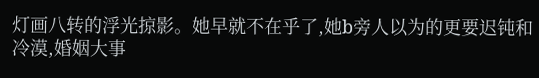灯画八转的浮光掠影。她早就不在乎了,她b旁人以为的更要迟钝和冷漠,婚姻大事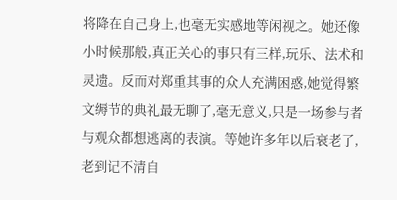将降在自己身上,也毫无实感地等闲视之。她还像小时候那般,真正关心的事只有三样,玩乐、法术和灵遗。反而对郑重其事的众人充满困惑,她觉得繁文缛节的典礼最无聊了,毫无意义,只是一场参与者与观众都想逃离的表演。等她许多年以后衰老了,老到记不清自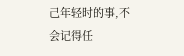己年轻时的事,不会记得任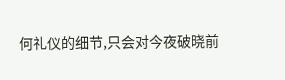何礼仪的细节,只会对今夜破晓前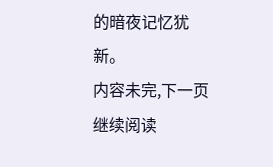的暗夜记忆犹新。
内容未完,下一页继续阅读